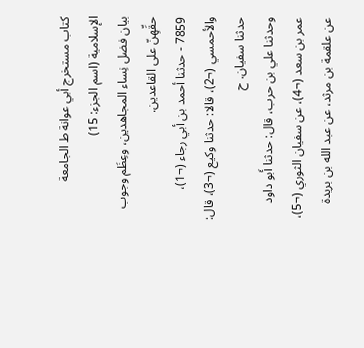كتاب مستخرج أبي عوانة ط الجامعة الإسلامية (اسم الجزء: 15)
بيان فضل نِساء المجاهدين، وعِظَم وجوب حقِّهِنّ على القاعدين.
7859 - حدثنا أحمد بن أبي رجاء (¬1)، والأحمسي (¬2)، قالا: حدثنا وكيع (¬3)، قال: حدثنا سفيان. ح
وحدثنا علي بن حرب، قال: حدثنا أَبو داود عمر بن سعد (¬4)، عن سفيان الثوري (¬5)، عن علقمة بن مرثد، عن عبد الله بن بريدة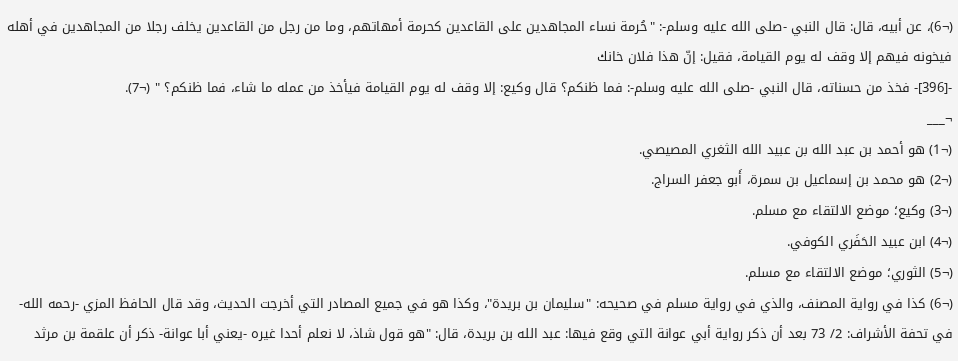(¬6)، عن أبيه، قال: قال النبي -صلى الله عليه وسلم-: "حُرمة نساء المجاهدين على القاعدين كحرمة أمهاتهم، وما من رجل من القاعدين يخلف رجلا من المجاهدين في أهله فيخونه فيهم إلا وقف له يوم القيامة، فقيل: إنّ هذا فلان خانك
-[396]- فخذ من حسناته، قال النبي -صلى الله عليه وسلم-: فما ظنكم؟ قال وكيع: إلا وقف له يوم القيامة فيأخذ من عمله ما شاء، فما ظنكم؟ " (¬7).
¬___
(¬1) هو أحمد بن عبد الله بن عبيد الله الثغري المصيصي.
(¬2) هو محمد بن إسماعيل بن سمرة، أَبو جعفر السراج.
(¬3) وكيع؛ موضع الالتقاء مع مسلم.
(¬4) ابن عبيد الحَفَري الكوفي.
(¬5) الثوري؛ موضع الالتقاء مع مسلم.
(¬6) كذا في رواية المصنف، والذي في رواية مسلم في صحيحه: "سليمان بن بريدة"، وكذا هو في جميع المصادر التي أخرجت الحديث، وقد قال الحافظ المزي -رحمه الله- في تحفة الأشراف: 2/ 73 بعد أن ذكر رواية أبي عوانة التي وقع فيها: عبد الله بن بريدة، قال: "هو قول شاذ، لا نعلم أحدا غيره -يعني أبا عوانة- ذكر أن علقمة بن مرثد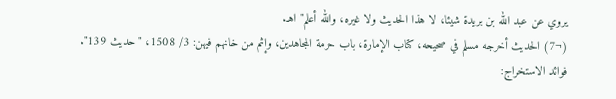يروي عن عبد الله بن بريدة شيئا، لا هذا الحديث ولا غيره، والله أعلم" اهـ.
(¬7) الحديث أخرجه مسلم في صحيحه، كتاب الإمارة، باب حرمة المجاهدين، وإثم من خانهم فيهن: 3/ 1508، "حديث 139".
فوائد الاستخراج: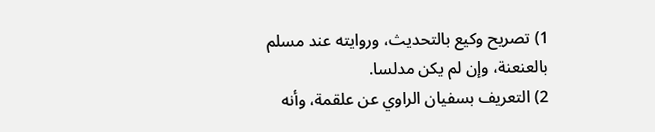1) تصريح وكيع بالتحديث، وروايته عند مسلم بالعنعنة، وإن لم يكن مدلسا.
2) التعريف بسفيان الراوي عن علقمة، وأنه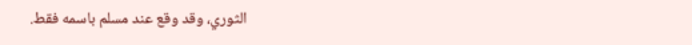الثوري، وقد وقع عند مسلم باسمه فقط.